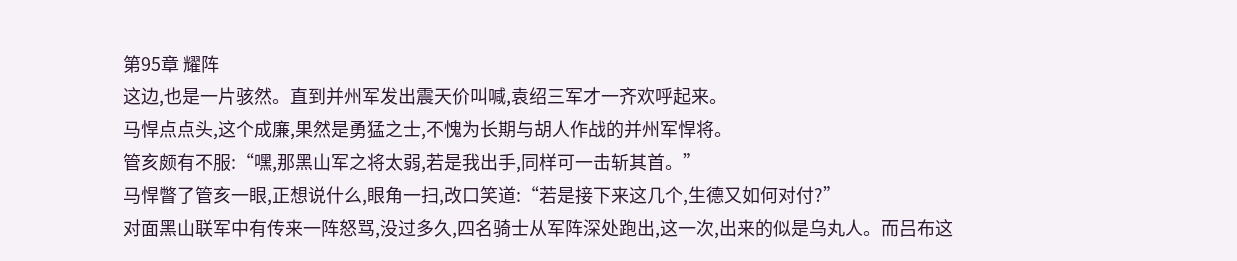第95章 耀阵
这边,也是一片骇然。直到并州军发出震天价叫喊,袁绍三军才一齐欢呼起来。
马悍点点头,这个成廉,果然是勇猛之士,不愧为长期与胡人作战的并州军悍将。
管亥颇有不服:“嘿,那黑山军之将太弱,若是我出手,同样可一击斩其首。”
马悍瞥了管亥一眼,正想说什么,眼角一扫,改口笑道:“若是接下来这几个,生德又如何对付?”
对面黑山联军中有传来一阵怒骂,没过多久,四名骑士从军阵深处跑出,这一次,出来的似是乌丸人。而吕布这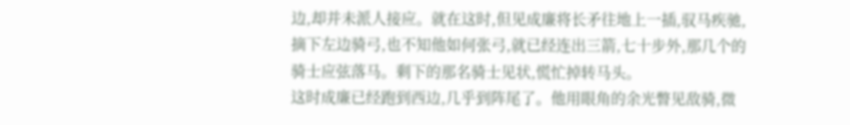边,却并未派人接应。就在这时,但见成廉将长矛往地上一插,驭马疾驰,摘下左边骑弓,也不知他如何张弓,就已经连出三箭,七十步外,那几个的骑士应弦落马。剩下的那名骑士见状,慌忙掉转马头。
这时成廉已经跑到西边,几乎到阵尾了。他用眼角的余光瞥见敌骑,微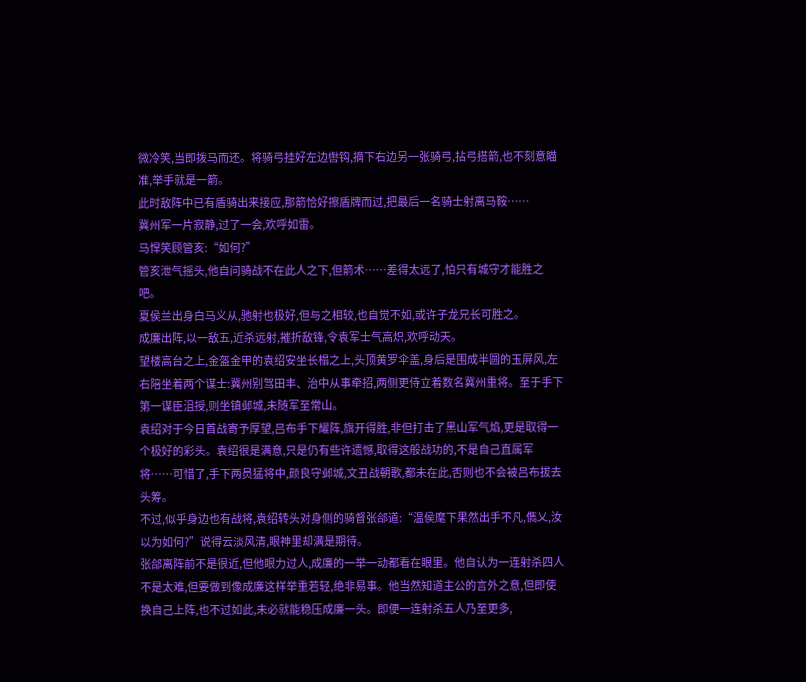微冷笑,当即拨马而还。将骑弓挂好左边辔钩,摘下右边另一张骑弓,拈弓搭箭,也不刻意瞄准,举手就是一箭。
此时敌阵中已有盾骑出来接应,那箭恰好擦盾牌而过,把最后一名骑士射离马鞍……
冀州军一片寂静,过了一会,欢呼如雷。
马悍笑顾管亥:“如何?”
管亥泄气摇头,他自问骑战不在此人之下,但箭术……差得太远了,怕只有城守才能胜之吧。
夏侯兰出身白马义从,驰射也极好,但与之相较,也自觉不如,或许子龙兄长可胜之。
成廉出阵,以一敌五,近杀远射,摧折敌锋,令袁军士气高炽,欢呼动天。
望楼高台之上,金盔金甲的袁绍安坐长榻之上,头顶黄罗伞盖,身后是围成半圆的玉屏风,左右陪坐着两个谋士:冀州别驾田丰、治中从事牵招,两侧更侍立着数名冀州重将。至于手下第一谋臣沮授,则坐镇邺城,未随军至常山。
袁绍对于今日首战寄予厚望,吕布手下耀阵,旗开得胜,非但打击了黑山军气焰,更是取得一个极好的彩头。袁绍很是满意,只是仍有些许遗憾,取得这般战功的,不是自己直属军将……可惜了,手下两员猛将中,颜良守邺城,文丑战朝歌,都未在此,否则也不会被吕布拔去头筹。
不过,似乎身边也有战将,袁绍转头对身侧的骑督张郃道:“温侯麾下果然出手不凡,儁乂,汝以为如何?”说得云淡风清,眼神里却满是期待。
张郃离阵前不是很近,但他眼力过人,成廉的一举一动都看在眼里。他自认为一连射杀四人不是太难,但要做到像成廉这样举重若轻,绝非易事。他当然知道主公的言外之意,但即使换自己上阵,也不过如此,未必就能稳压成廉一头。即便一连射杀五人乃至更多,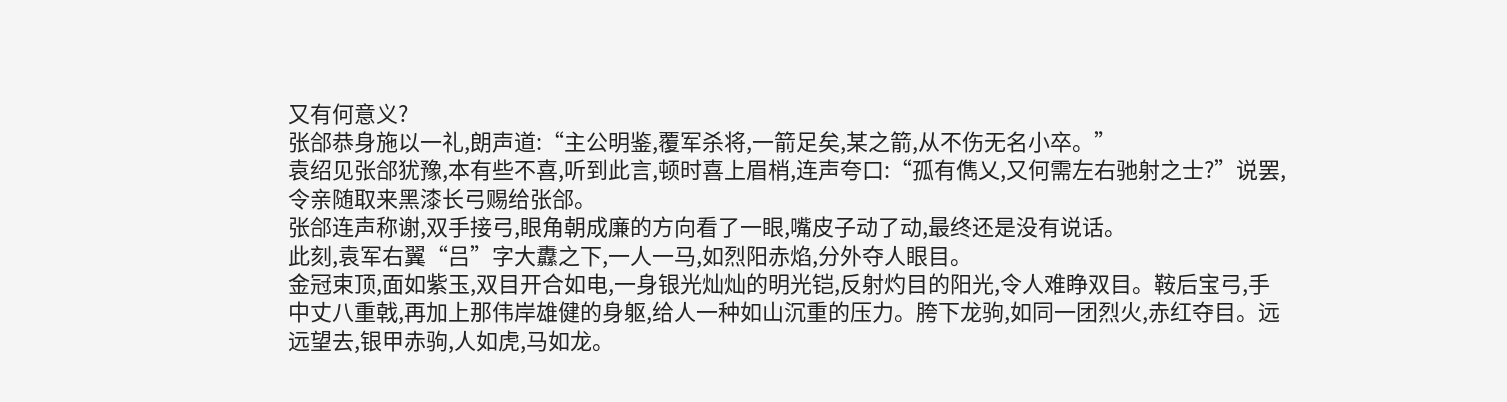又有何意义?
张郃恭身施以一礼,朗声道:“主公明鉴,覆军杀将,一箭足矣,某之箭,从不伤无名小卒。”
袁绍见张郃犹豫,本有些不喜,听到此言,顿时喜上眉梢,连声夸口:“孤有儁乂,又何需左右驰射之士?”说罢,令亲随取来黑漆长弓赐给张郃。
张郃连声称谢,双手接弓,眼角朝成廉的方向看了一眼,嘴皮子动了动,最终还是没有说话。
此刻,袁军右翼“吕”字大纛之下,一人一马,如烈阳赤焰,分外夺人眼目。
金冠束顶,面如紫玉,双目开合如电,一身银光灿灿的明光铠,反射灼目的阳光,令人难睁双目。鞍后宝弓,手中丈八重戟,再加上那伟岸雄健的身躯,给人一种如山沉重的压力。胯下龙驹,如同一团烈火,赤红夺目。远远望去,银甲赤驹,人如虎,马如龙。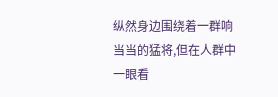纵然身边围绕着一群响当当的猛将,但在人群中一眼看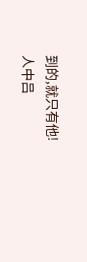到的,就只有他!
人中吕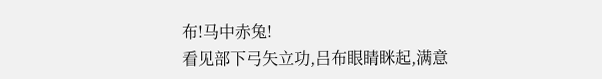布!马中赤兔!
看见部下弓矢立功,吕布眼睛眯起,满意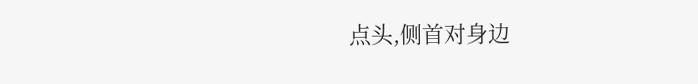点头,侧首对身边